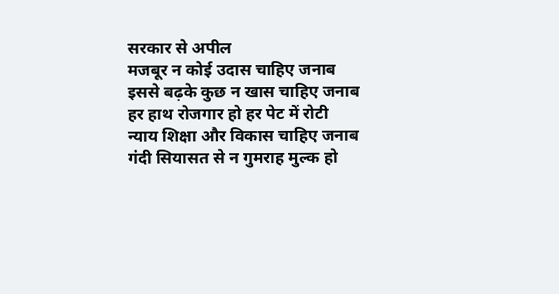सरकार से अपील
मजबूर न कोई उदास चाहिए जनाब
इससे बढ़के कुछ न खास चाहिए जनाब
हर हाथ रोजगार हो हर पेट में रोटी
न्याय शिक्षा और विकास चाहिए जनाब
गंदी सियासत से न गुमराह मुल्क हो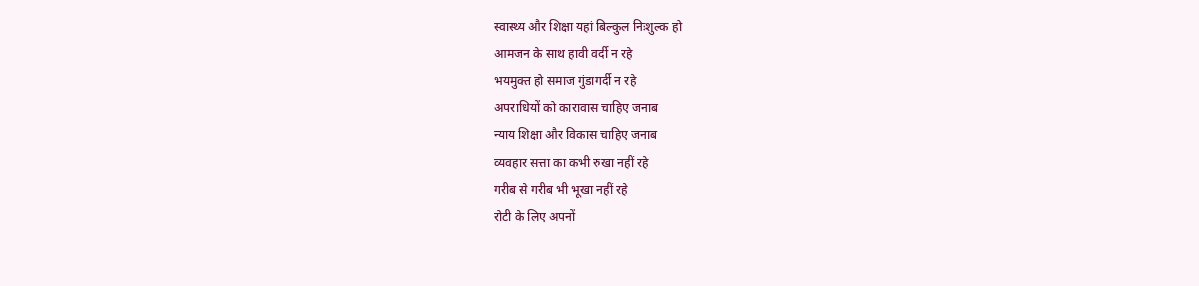स्वास्थ्य और शिक्षा यहां बिल्कुल निःशुल्क हो
आमजन के साथ हावी वर्दी न रहे
भयमुक्त हो समाज गुंडागर्दी न रहे
अपराधियों को कारावास चाहिए जनाब
न्याय शिक्षा और विकास चाहिए जनाब
व्यवहार सत्ता का कभी रुखा नहीं रहे
गरीब से गरीब भी भूखा नहीं रहे
रोटी के लिए अपनों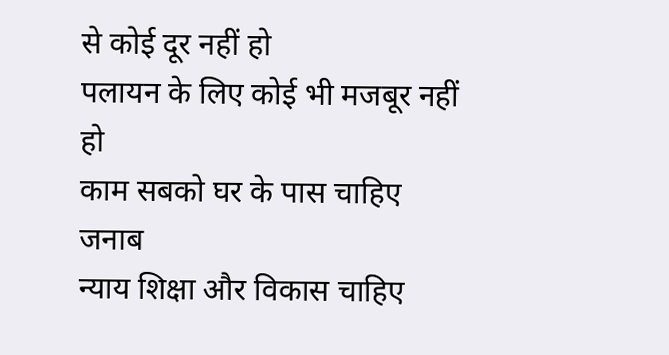से कोई दूर नहीं हो
पलायन के लिए कोई भी मजबूर नहीं हो
काम सबको घर के पास चाहिए जनाब
न्याय शिक्षा और विकास चाहिए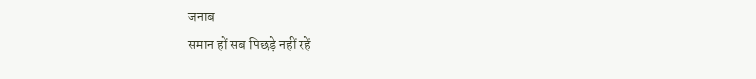जनाब
समान हों सब पिछड़े नहीं रहें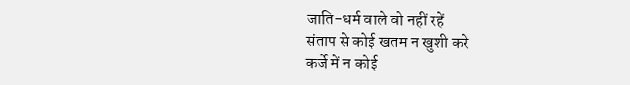जाति-धर्म वाले वो नहीं रहें
संताप से कोई खतम न खुशी करे
कर्जे में न कोई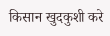किसान खुदकुशी करे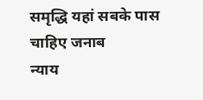समृद्धि यहां सबके पास चाहिए जनाब
न्याय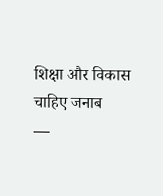शिक्षा और विकास चाहिए जनाब
—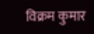विक्रम कुमार